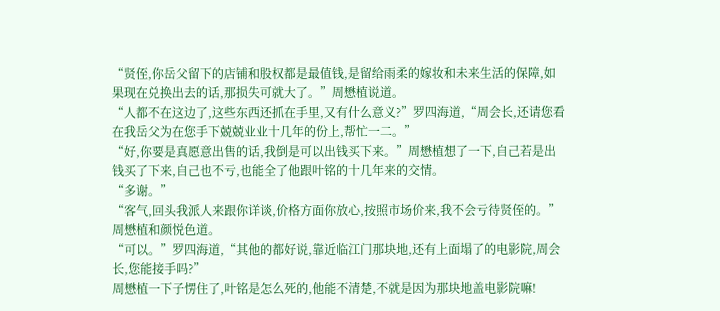“贤侄,你岳父留下的店铺和股权都是最值钱,是留给雨柔的嫁妆和未来生活的保障,如果现在兑换出去的话,那损失可就大了。”周懋植说道。
“人都不在这边了,这些东西还抓在手里,又有什么意义?”罗四海道,“周会长,还请您看在我岳父为在您手下兢兢业业十几年的份上,帮忙一二。”
“好,你要是真愿意出售的话,我倒是可以出钱买下来。”周懋植想了一下,自己若是出钱买了下来,自己也不亏,也能全了他跟叶铭的十几年来的交情。
“多谢。”
“客气,回头我派人来跟你详谈,价格方面你放心,按照市场价来,我不会亏待贤侄的。”周懋植和颜悦色道。
“可以。”罗四海道,“其他的都好说,靠近临江门那块地,还有上面塌了的电影院,周会长,您能接手吗?”
周懋植一下子愣住了,叶铭是怎么死的,他能不清楚,不就是因为那块地盖电影院嘛!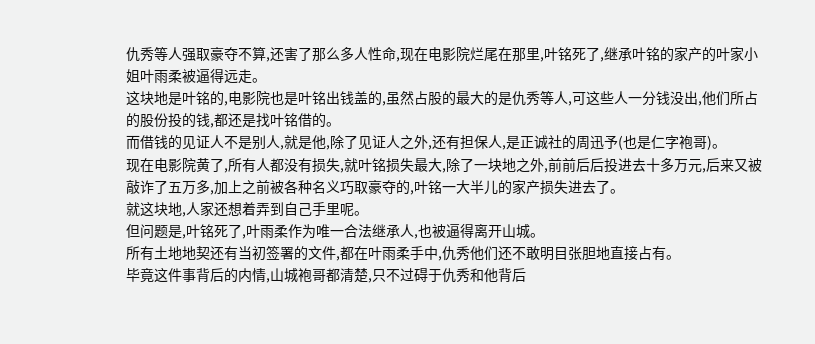仇秀等人强取豪夺不算,还害了那么多人性命,现在电影院烂尾在那里,叶铭死了,继承叶铭的家产的叶家小姐叶雨柔被逼得远走。
这块地是叶铭的,电影院也是叶铭出钱盖的,虽然占股的最大的是仇秀等人,可这些人一分钱没出,他们所占的股份投的钱,都还是找叶铭借的。
而借钱的见证人不是别人,就是他,除了见证人之外,还有担保人,是正诚社的周迅予(也是仁字袍哥)。
现在电影院黄了,所有人都没有损失,就叶铭损失最大,除了一块地之外,前前后后投进去十多万元,后来又被敲诈了五万多,加上之前被各种名义巧取豪夺的,叶铭一大半儿的家产损失进去了。
就这块地,人家还想着弄到自己手里呢。
但问题是,叶铭死了,叶雨柔作为唯一合法继承人,也被逼得离开山城。
所有土地地契还有当初签署的文件,都在叶雨柔手中,仇秀他们还不敢明目张胆地直接占有。
毕竟这件事背后的内情,山城袍哥都清楚,只不过碍于仇秀和他背后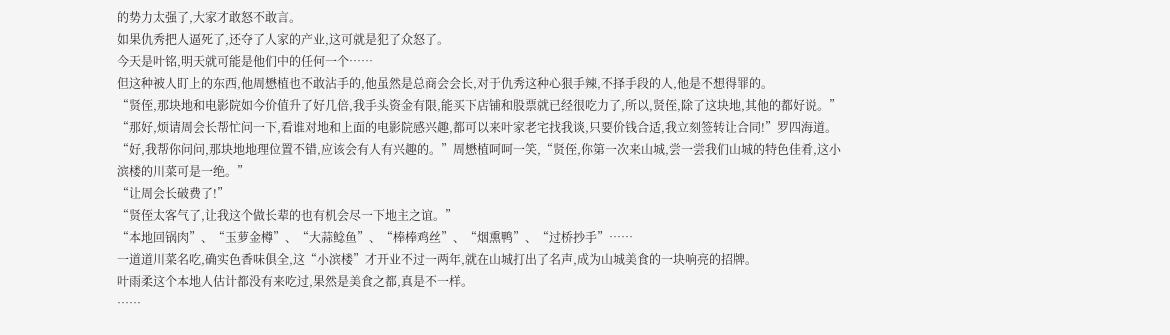的势力太强了,大家才敢怒不敢言。
如果仇秀把人逼死了,还夺了人家的产业,这可就是犯了众怒了。
今天是叶铭,明天就可能是他们中的任何一个……
但这种被人盯上的东西,他周懋植也不敢沾手的,他虽然是总商会会长,对于仇秀这种心狠手辣,不择手段的人,他是不想得罪的。
“贤侄,那块地和电影院如今价值升了好几倍,我手头资金有限,能买下店铺和股票就已经很吃力了,所以,贤侄,除了这块地,其他的都好说。”
“那好,烦请周会长帮忙问一下,看谁对地和上面的电影院感兴趣,都可以来叶家老宅找我谈,只要价钱合适,我立刻签转让合同!”罗四海道。
“好,我帮你问问,那块地地理位置不错,应该会有人有兴趣的。”周懋植呵呵一笑,“贤侄,你第一次来山城,尝一尝我们山城的特色佳肴,这小滨楼的川菜可是一绝。”
“让周会长破费了!”
“贤侄太客气了,让我这个做长辈的也有机会尽一下地主之谊。”
“本地回锅肉”、“玉萝金樽”、“大蒜鲶鱼”、“棒棒鸡丝”、“烟熏鸭”、“过桥抄手”……
一道道川菜名吃,确实色香味俱全,这“小滨楼”才开业不过一两年,就在山城打出了名声,成为山城美食的一块响亮的招牌。
叶雨柔这个本地人估计都没有来吃过,果然是美食之都,真是不一样。
……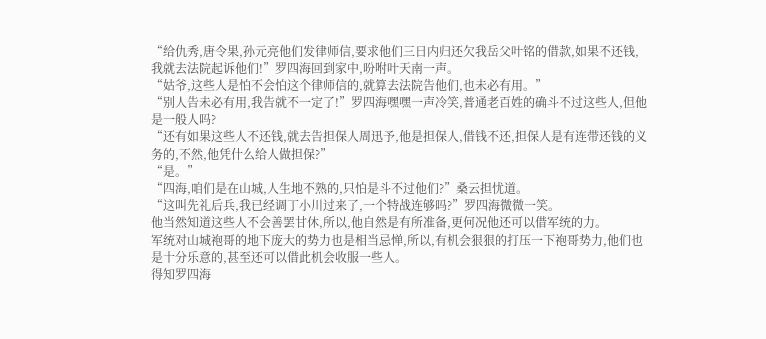“给仇秀,唐令果,孙元亮他们发律师信,要求他们三日内归还欠我岳父叶铭的借款,如果不还钱,我就去法院起诉他们!”罗四海回到家中,吩咐叶天南一声。
“姑爷,这些人是怕不会怕这个律师信的,就算去法院告他们,也未必有用。”
“别人告未必有用,我告就不一定了!”罗四海嘿嘿一声冷笑,普通老百姓的确斗不过这些人,但他是一般人吗?
“还有如果这些人不还钱,就去告担保人周迅予,他是担保人,借钱不还,担保人是有连带还钱的义务的,不然,他凭什么给人做担保?”
“是。”
“四海,咱们是在山城,人生地不熟的,只怕是斗不过他们?”桑云担忧道。
“这叫先礼后兵,我已经调丁小川过来了,一个特战连够吗?”罗四海微微一笑。
他当然知道这些人不会善罢甘休,所以,他自然是有所准备,更何况他还可以借军统的力。
军统对山城袍哥的地下庞大的势力也是相当忌惮,所以,有机会狠狠的打压一下袍哥势力,他们也是十分乐意的,甚至还可以借此机会收服一些人。
得知罗四海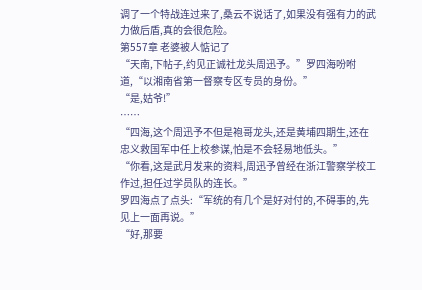调了一个特战连过来了,桑云不说话了,如果没有强有力的武力做后盾,真的会很危险。
第557章 老婆被人惦记了
“天南,下帖子,约见正诚社龙头周迅予。”罗四海吩咐道,“以湘南省第一督察专区专员的身份。”
“是,姑爷!”
……
“四海,这个周迅予不但是袍哥龙头,还是黄埔四期生,还在忠义救国军中任上校参谋,怕是不会轻易地低头。”
“你看,这是武月发来的资料,周迅予曾经在浙江警察学校工作过,担任过学员队的连长。”
罗四海点了点头:“军统的有几个是好对付的,不碍事的,先见上一面再说。”
“好,那要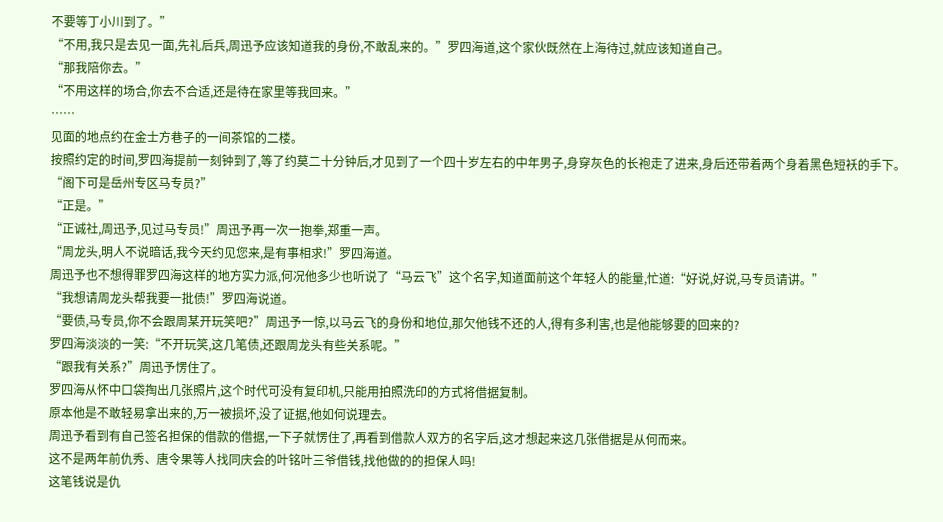不要等丁小川到了。”
“不用,我只是去见一面,先礼后兵,周迅予应该知道我的身份,不敢乱来的。”罗四海道,这个家伙既然在上海待过,就应该知道自己。
“那我陪你去。”
“不用这样的场合,你去不合适,还是待在家里等我回来。”
……
见面的地点约在金士方巷子的一间茶馆的二楼。
按照约定的时间,罗四海提前一刻钟到了,等了约莫二十分钟后,才见到了一个四十岁左右的中年男子,身穿灰色的长袍走了进来,身后还带着两个身着黑色短袄的手下。
“阁下可是岳州专区马专员?”
“正是。”
“正诚社,周迅予,见过马专员!”周迅予再一次一抱拳,郑重一声。
“周龙头,明人不说暗话,我今天约见您来,是有事相求!”罗四海道。
周迅予也不想得罪罗四海这样的地方实力派,何况他多少也听说了“马云飞”这个名字,知道面前这个年轻人的能量,忙道:“好说,好说,马专员请讲。”
“我想请周龙头帮我要一批债!”罗四海说道。
“要债,马专员,你不会跟周某开玩笑吧?”周迅予一惊,以马云飞的身份和地位,那欠他钱不还的人,得有多利害,也是他能够要的回来的?
罗四海淡淡的一笑:“不开玩笑,这几笔债,还跟周龙头有些关系呢。”
“跟我有关系?”周迅予愣住了。
罗四海从怀中口袋掏出几张照片,这个时代可没有复印机,只能用拍照洗印的方式将借据复制。
原本他是不敢轻易拿出来的,万一被损坏,没了证据,他如何说理去。
周迅予看到有自己签名担保的借款的借据,一下子就愣住了,再看到借款人双方的名字后,这才想起来这几张借据是从何而来。
这不是两年前仇秀、唐令果等人找同庆会的叶铭叶三爷借钱,找他做的的担保人吗!
这笔钱说是仇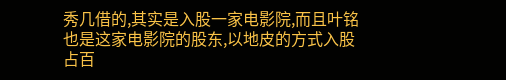秀几借的,其实是入股一家电影院,而且叶铭也是这家电影院的股东,以地皮的方式入股占百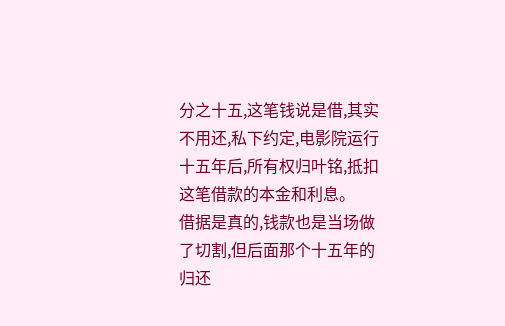分之十五,这笔钱说是借,其实不用还,私下约定,电影院运行十五年后,所有权归叶铭,抵扣这笔借款的本金和利息。
借据是真的,钱款也是当场做了切割,但后面那个十五年的归还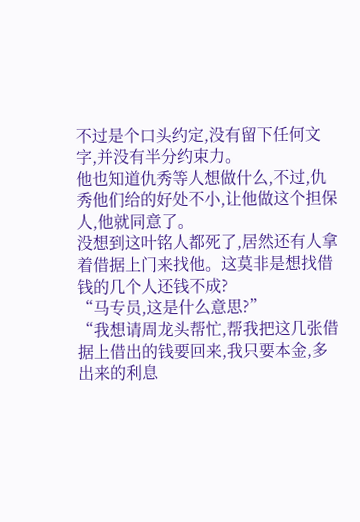不过是个口头约定,没有留下任何文字,并没有半分约束力。
他也知道仇秀等人想做什么,不过,仇秀他们给的好处不小,让他做这个担保人,他就同意了。
没想到这叶铭人都死了,居然还有人拿着借据上门来找他。这莫非是想找借钱的几个人还钱不成?
“马专员,这是什么意思?”
“我想请周龙头帮忙,帮我把这几张借据上借出的钱要回来,我只要本金,多出来的利息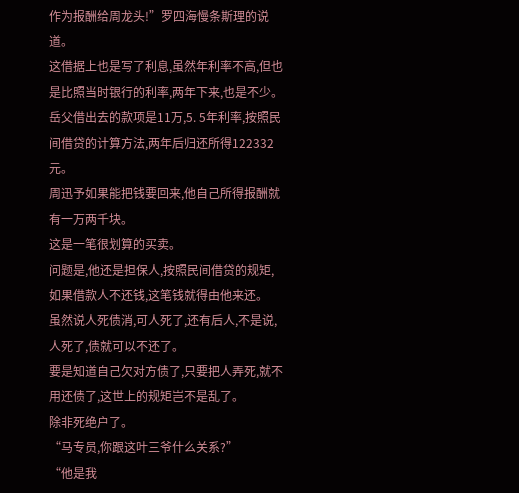作为报酬给周龙头!”罗四海慢条斯理的说道。
这借据上也是写了利息,虽然年利率不高,但也是比照当时银行的利率,两年下来,也是不少。
岳父借出去的款项是11万,5. 5年利率,按照民间借贷的计算方法,两年后归还所得122332元。
周迅予如果能把钱要回来,他自己所得报酬就有一万两千块。
这是一笔很划算的买卖。
问题是,他还是担保人,按照民间借贷的规矩,如果借款人不还钱,这笔钱就得由他来还。
虽然说人死债消,可人死了,还有后人,不是说,人死了,债就可以不还了。
要是知道自己欠对方债了,只要把人弄死,就不用还债了,这世上的规矩岂不是乱了。
除非死绝户了。
“马专员,你跟这叶三爷什么关系?”
“他是我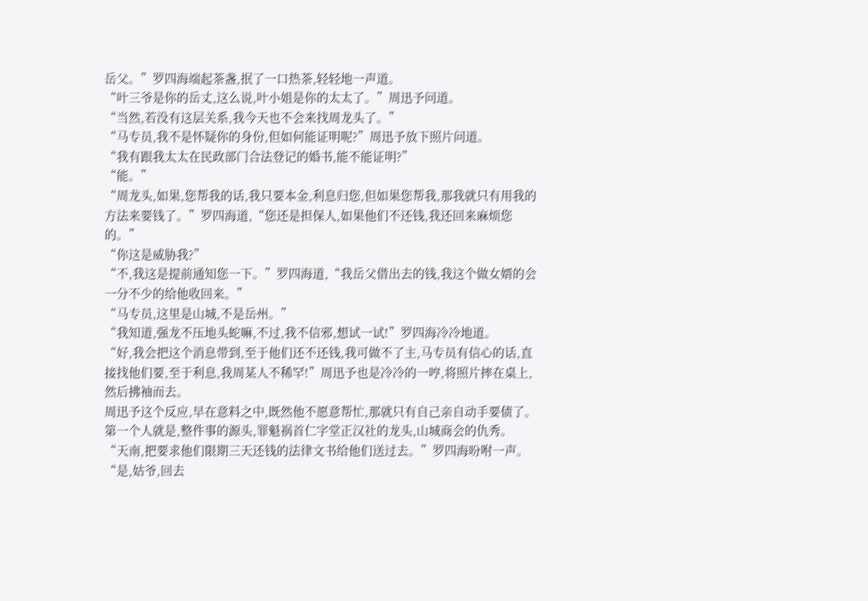岳父。”罗四海端起茶盏,抿了一口热茶,轻轻地一声道。
“叶三爷是你的岳丈,这么说,叶小姐是你的太太了。”周迅予问道。
“当然,若没有这层关系,我今天也不会来找周龙头了。”
“马专员,我不是怀疑你的身份,但如何能证明呢?”周迅予放下照片问道。
“我有跟我太太在民政部门合法登记的婚书,能不能证明?”
“能。”
“周龙头,如果,您帮我的话,我只要本金,利息归您,但如果您帮我,那我就只有用我的方法来要钱了。”罗四海道,“您还是担保人,如果他们不还钱,我还回来麻烦您的。”
“你这是威胁我?”
“不,我这是提前通知您一下。”罗四海道,“我岳父借出去的钱,我这个做女婿的会一分不少的给他收回来。”
“马专员,这里是山城,不是岳州。”
“我知道,强龙不压地头蛇嘛,不过,我不信邪,想试一试!”罗四海冷冷地道。
“好,我会把这个消息带到,至于他们还不还钱,我可做不了主,马专员有信心的话,直接找他们要,至于利息,我周某人不稀罕!”周迅予也是冷冷的一哼,将照片摔在桌上,然后拂袖而去。
周迅予这个反应,早在意料之中,既然他不愿意帮忙,那就只有自己亲自动手要债了。
第一个人就是,整件事的源头,罪魁祸首仁字堂正汉社的龙头,山城商会的仇秀。
“天南,把要求他们限期三天还钱的法律文书给他们送过去。”罗四海吩咐一声。
“是,姑爷,回去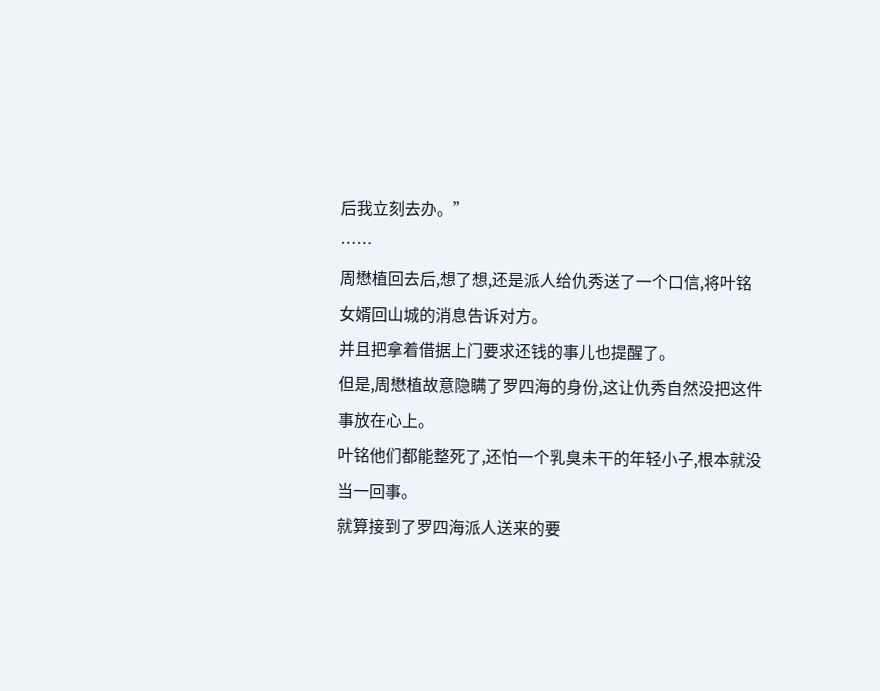后我立刻去办。”
……
周懋植回去后,想了想,还是派人给仇秀送了一个口信,将叶铭女婿回山城的消息告诉对方。
并且把拿着借据上门要求还钱的事儿也提醒了。
但是,周懋植故意隐瞒了罗四海的身份,这让仇秀自然没把这件事放在心上。
叶铭他们都能整死了,还怕一个乳臭未干的年轻小子,根本就没当一回事。
就算接到了罗四海派人送来的要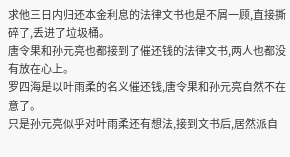求他三日内归还本金利息的法律文书也是不屑一顾,直接撕碎了,丢进了垃圾桶。
唐令果和孙元亮也都接到了催还钱的法律文书,两人也都没有放在心上。
罗四海是以叶雨柔的名义催还钱,唐令果和孙元亮自然不在意了。
只是孙元亮似乎对叶雨柔还有想法,接到文书后,居然派自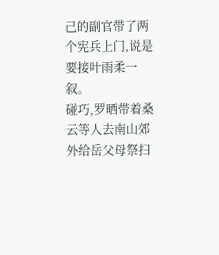己的副官带了两个宪兵上门,说是要接叶雨柔一叙。
碰巧,罗晒带着桑云等人去南山郊外给岳父母祭扫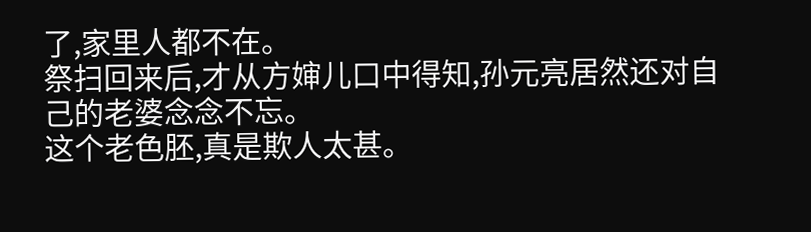了,家里人都不在。
祭扫回来后,才从方婶儿口中得知,孙元亮居然还对自己的老婆念念不忘。
这个老色胚,真是欺人太甚。